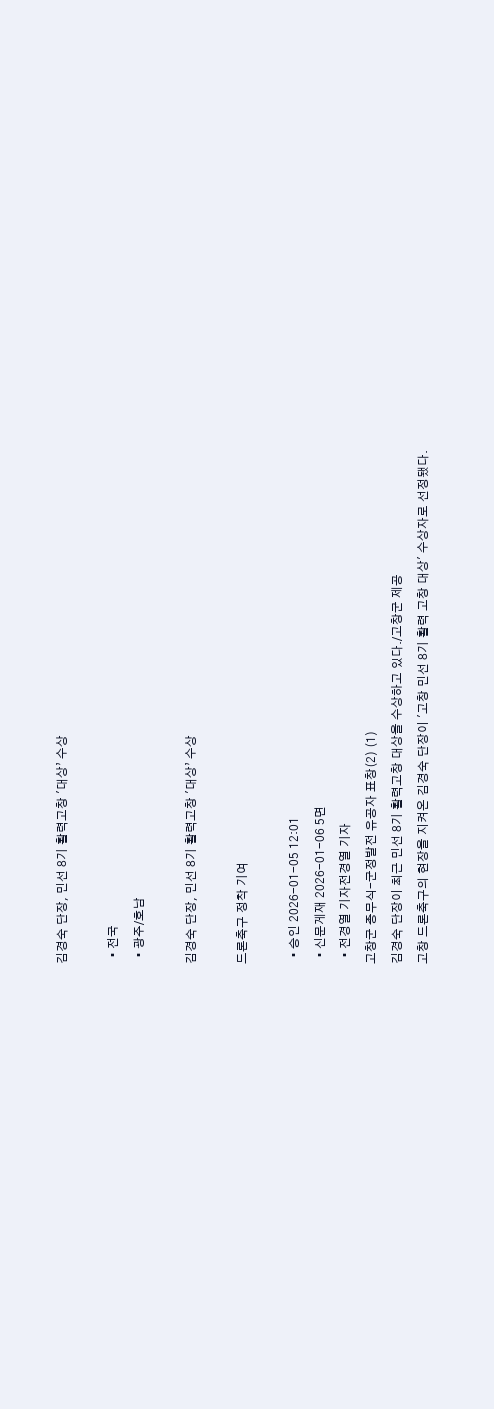김경숙 단장, 민선 8기 활력고창 '대상’ 수상

  • 전국
  • 광주/호남

김경숙 단장, 민선 8기 활력고창 '대상’ 수상

드론축구 정착 기여

  • 승인 2026-01-05 12:01
  • 신문게재 2026-01-06 5면
  • 전경열 기자전경열 기자
고창군 종무식-군정발전 유공자 표창(2) (1)
김경숙 단장이 최근 민선 8기 활력고창 대상을 수상하고 있다./고창군 제공
고창 드론축구의 현장을 지켜온 김경숙 단장이 '고창 민선 8기 활력 고창 대상' 수상자로 선정됐다.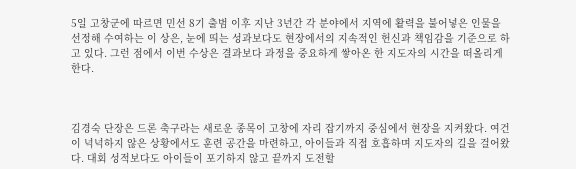5일 고창군에 따르면 민선 8기 출범 이후 지난 3년간 각 분야에서 지역에 활력을 불어넣은 인물을 선정해 수여하는 이 상은, 눈에 띄는 성과보다도 현장에서의 지속적인 헌신과 책임감을 기준으로 하고 있다. 그런 점에서 이번 수상은 결과보다 과정을 중요하게 쌓아온 한 지도자의 시간을 떠올리게 한다.



김경숙 단장은 드론 축구라는 새로운 종목이 고창에 자리 잡기까지 중심에서 현장을 지켜왔다. 여건이 넉넉하지 않은 상황에서도 훈련 공간을 마련하고, 아이들과 직접 호흡하며 지도자의 길을 걸어왔다. 대회 성적보다도 아이들이 포기하지 않고 끝까지 도전할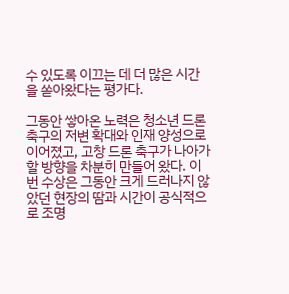수 있도록 이끄는 데 더 많은 시간을 쏟아왔다는 평가다.

그동안 쌓아온 노력은 청소년 드론 축구의 저변 확대와 인재 양성으로 이어졌고, 고창 드론 축구가 나아가 할 방향을 차분히 만들어 왔다. 이번 수상은 그동안 크게 드러나지 않았던 현장의 땀과 시간이 공식적으로 조명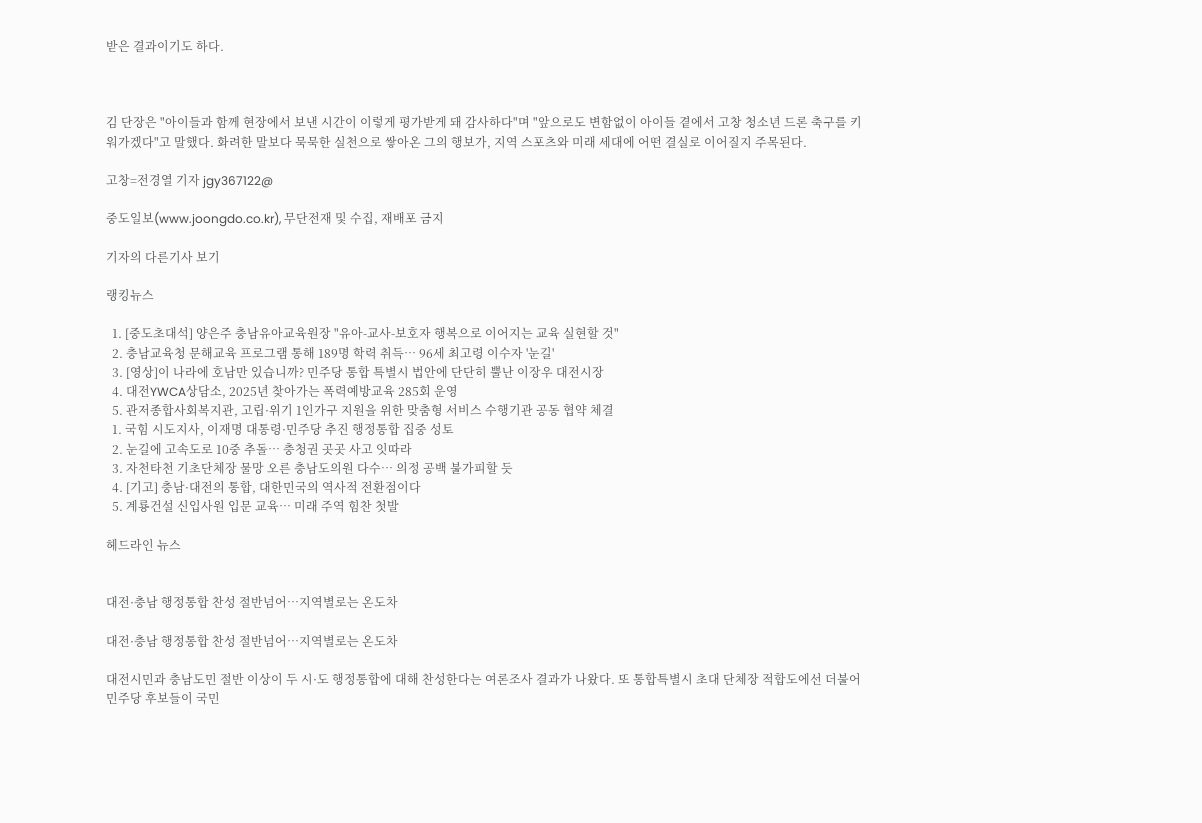받은 결과이기도 하다.



김 단장은 "아이들과 함께 현장에서 보낸 시간이 이렇게 평가받게 돼 감사하다"며 "앞으로도 변함없이 아이들 곁에서 고창 청소년 드론 축구를 키워가겠다"고 말했다. 화려한 말보다 묵묵한 실천으로 쌓아온 그의 행보가, 지역 스포츠와 미래 세대에 어떤 결실로 이어질지 주목된다.

고창=전경열 기자 jgy367122@

중도일보(www.joongdo.co.kr), 무단전재 및 수집, 재배포 금지

기자의 다른기사 보기

랭킹뉴스

  1. [중도초대석] 양은주 충남유아교육원장 "유아-교사-보호자 행복으로 이어지는 교육 실현할 것"
  2. 충남교육청 문해교육 프로그램 통해 189명 학력 취득… 96세 최고령 이수자 '눈길'
  3. [영상]이 나라에 호남만 있습니까? 민주당 통합 특별시 법안에 단단히 뿔난 이장우 대전시장
  4. 대전YWCA상담소, 2025년 찾아가는 폭력예방교육 285회 운영
  5. 관저종합사회복지관, 고립·위기 1인가구 지원을 위한 맞춤형 서비스 수행기관 공동 협약 체결
  1. 국힘 시도지사, 이재명 대통령·민주당 추진 행정통합 집중 성토
  2. 눈길에 고속도로 10중 추돌… 충청권 곳곳 사고 잇따라
  3. 자천타천 기초단체장 물망 오른 충남도의원 다수… 의정 공백 불가피할 듯
  4. [기고] 충남·대전의 통합, 대한민국의 역사적 전환점이다
  5. 계룡건설 신입사원 입문 교육… 미래 주역 힘찬 첫발

헤드라인 뉴스


대전·충남 행정통합 찬성 절반넘어…지역별로는 온도차

대전·충남 행정통합 찬성 절반넘어…지역별로는 온도차

대전시민과 충남도민 절반 이상이 두 시·도 행정통합에 대해 찬성한다는 여론조사 결과가 나왔다. 또 통합특별시 초대 단체장 적합도에선 더불어민주당 후보들이 국민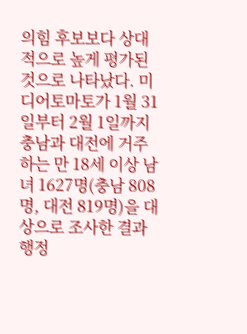의힘 후보보다 상대적으로 높게 평가된 것으로 나타났다. 미디어토마토가 1월 31일부터 2월 1일까지 충남과 대전에 거주하는 만 18세 이상 남녀 1627명(충남 808명, 대전 819명)을 대상으로 조사한 결과 행정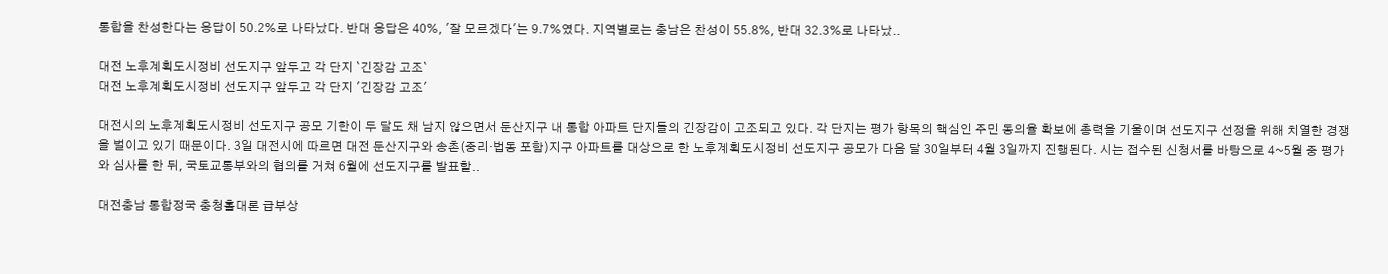통합을 찬성한다는 응답이 50.2%로 나타났다. 반대 응답은 40%, '잘 모르겠다'는 9.7%였다. 지역별로는 충남은 찬성이 55.8%, 반대 32.3%로 나타났..

대전 노후계획도시정비 선도지구 앞두고 각 단지 `긴장감 고조`
대전 노후계획도시정비 선도지구 앞두고 각 단지 '긴장감 고조'

대전시의 노후계획도시정비 선도지구 공모 기한이 두 달도 채 남지 않으면서 둔산지구 내 통합 아파트 단지들의 긴장감이 고조되고 있다. 각 단지는 평가 항목의 핵심인 주민 동의율 확보에 총력을 기울이며 선도지구 선정을 위해 치열한 경쟁을 벌이고 있기 때문이다. 3일 대전시에 따르면 대전 둔산지구와 송촌(중리·법동 포함)지구 아파트를 대상으로 한 노후계획도시정비 선도지구 공모가 다음 달 30일부터 4월 3일까지 진행된다. 시는 접수된 신청서를 바탕으로 4~5월 중 평가와 심사를 한 뒤, 국토교통부와의 협의를 거쳐 6월에 선도지구를 발표할..

대전충남 통합정국 충청홀대론 급부상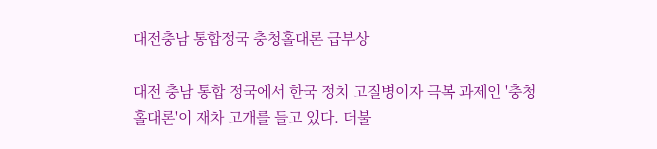대전충남 통합정국 충청홀대론 급부상

대전 충남 통합 정국에서 한국 정치 고질병이자 극복 과제인 '충청홀대론'이 재차 고개를 들고 있다. 더불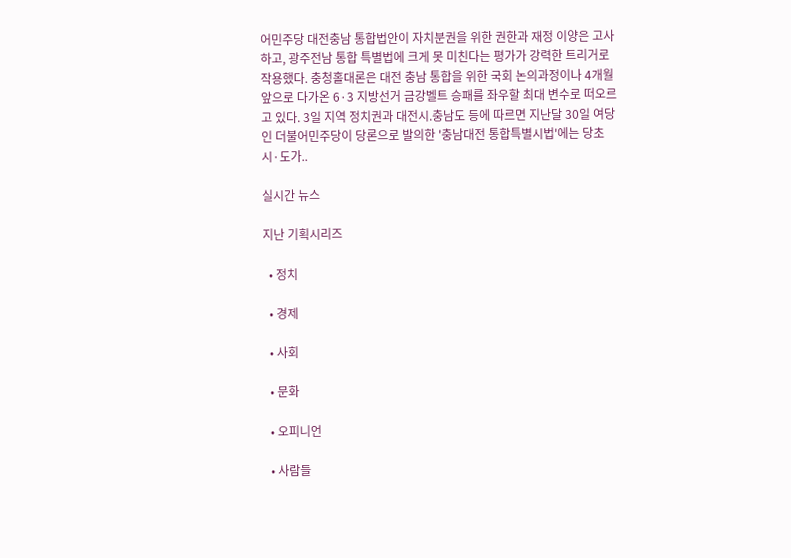어민주당 대전충남 통합법안이 자치분권을 위한 권한과 재정 이양은 고사하고, 광주전남 통합 특별법에 크게 못 미친다는 평가가 강력한 트리거로 작용했다. 충청홀대론은 대전 충남 통합을 위한 국회 논의과정이나 4개월 앞으로 다가온 6·3 지방선거 금강벨트 승패를 좌우할 최대 변수로 떠오르고 있다. 3일 지역 정치권과 대전시.충남도 등에 따르면 지난달 30일 여당인 더불어민주당이 당론으로 발의한 '충남대전 통합특별시법'에는 당초 시·도가..

실시간 뉴스

지난 기획시리즈

  • 정치

  • 경제

  • 사회

  • 문화

  • 오피니언

  • 사람들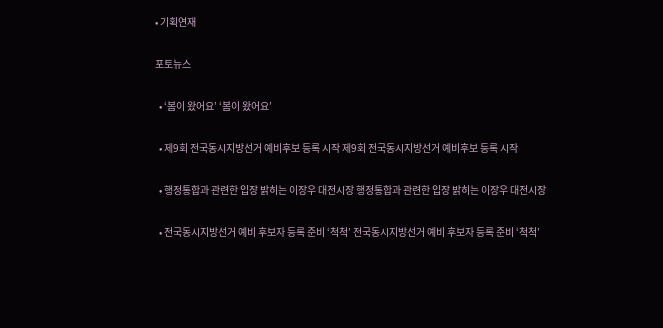• 기획연재

포토뉴스

  • ‘봄이 왔어요’ ‘봄이 왔어요’

  • 제9회 전국동시지방선거 예비후보 등록 시작 제9회 전국동시지방선거 예비후보 등록 시작

  • 행정통합과 관련한 입장 밝히는 이장우 대전시장 행정통합과 관련한 입장 밝히는 이장우 대전시장

  • 전국동시지방선거 예비 후보자 등록 준비 ‘척척’ 전국동시지방선거 예비 후보자 등록 준비 ‘척척’